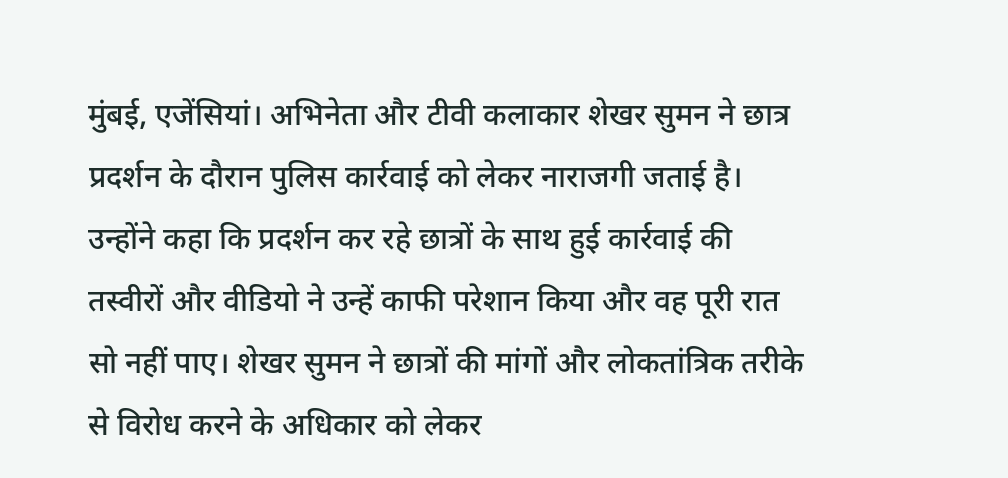मुंबई, एजेंसियां। अभिनेता और टीवी कलाकार शेखर सुमन ने छात्र प्रदर्शन के दौरान पुलिस कार्रवाई को लेकर नाराजगी जताई है। उन्होंने कहा कि प्रदर्शन कर रहे छात्रों के साथ हुई कार्रवाई की तस्वीरों और वीडियो ने उन्हें काफी परेशान किया और वह पूरी रात सो नहीं पाए। शेखर सुमन ने छात्रों की मांगों और लोकतांत्रिक तरीके से विरोध करने के अधिकार को लेकर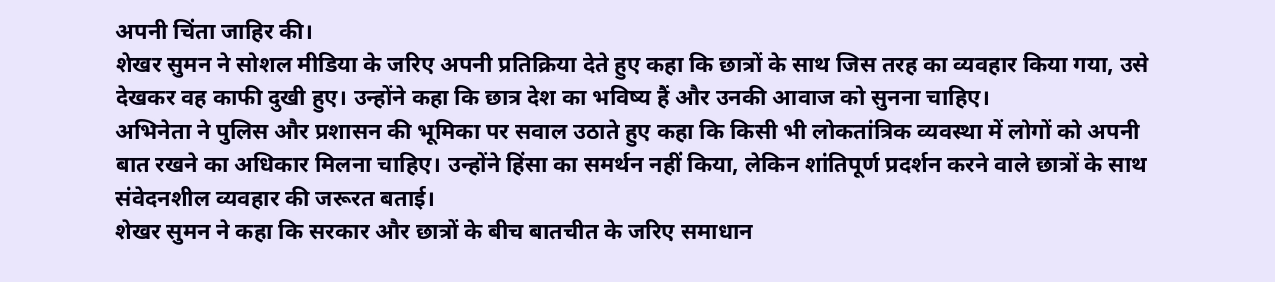अपनी चिंता जाहिर की।
शेखर सुमन ने सोशल मीडिया के जरिए अपनी प्रतिक्रिया देते हुए कहा कि छात्रों के साथ जिस तरह का व्यवहार किया गया, उसे देखकर वह काफी दुखी हुए। उन्होंने कहा कि छात्र देश का भविष्य हैं और उनकी आवाज को सुनना चाहिए।
अभिनेता ने पुलिस और प्रशासन की भूमिका पर सवाल उठाते हुए कहा कि किसी भी लोकतांत्रिक व्यवस्था में लोगों को अपनी बात रखने का अधिकार मिलना चाहिए। उन्होंने हिंसा का समर्थन नहीं किया, लेकिन शांतिपूर्ण प्रदर्शन करने वाले छात्रों के साथ संवेदनशील व्यवहार की जरूरत बताई।
शेखर सुमन ने कहा कि सरकार और छात्रों के बीच बातचीत के जरिए समाधान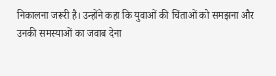निकालना जरूरी है। उन्होंने कहा कि युवाओं की चिंताओं को समझना और उनकी समस्याओं का जवाब देना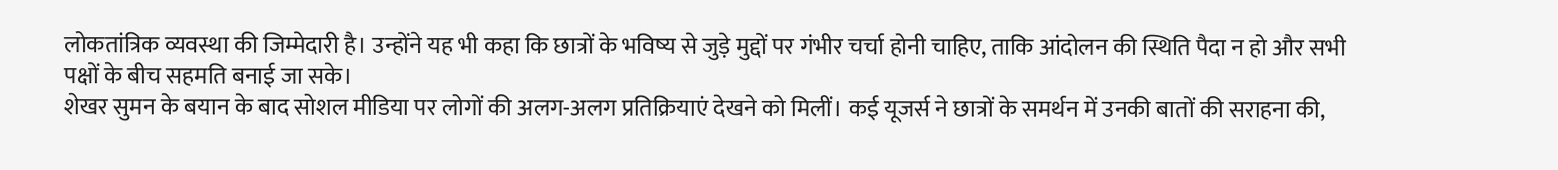लोकतांत्रिक व्यवस्था की जिम्मेदारी है। उन्होंने यह भी कहा कि छात्रों के भविष्य से जुड़े मुद्दों पर गंभीर चर्चा होनी चाहिए, ताकि आंदोलन की स्थिति पैदा न हो और सभी पक्षों के बीच सहमति बनाई जा सके।
शेखर सुमन के बयान के बाद सोशल मीडिया पर लोगों की अलग-अलग प्रतिक्रियाएं देखने को मिलीं। कई यूजर्स ने छात्रों के समर्थन में उनकी बातों की सराहना की,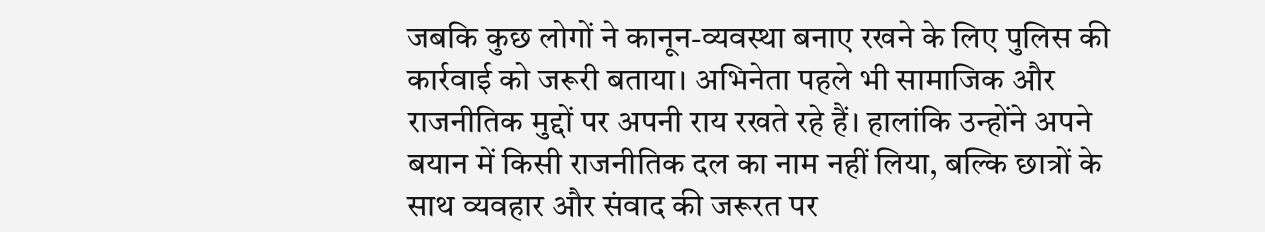जबकि कुछ लोगों ने कानून-व्यवस्था बनाए रखने के लिए पुलिस की कार्रवाई को जरूरी बताया। अभिनेता पहले भी सामाजिक और राजनीतिक मुद्दों पर अपनी राय रखते रहे हैं। हालांकि उन्होंने अपने बयान में किसी राजनीतिक दल का नाम नहीं लिया, बल्कि छात्रों के साथ व्यवहार और संवाद की जरूरत पर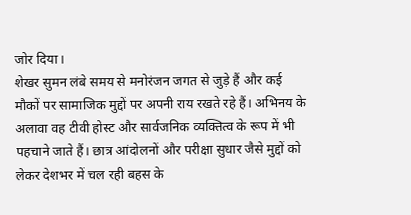जोर दिया।
शेखर सुमन लंबे समय से मनोरंजन जगत से जुड़े हैं और कई मौकों पर सामाजिक मुद्दों पर अपनी राय रखते रहे हैं। अभिनय के अलावा वह टीवी होस्ट और सार्वजनिक व्यक्तित्व के रूप में भी पहचाने जाते हैं। छात्र आंदोलनों और परीक्षा सुधार जैसे मुद्दों को लेकर देशभर में चल रही बहस के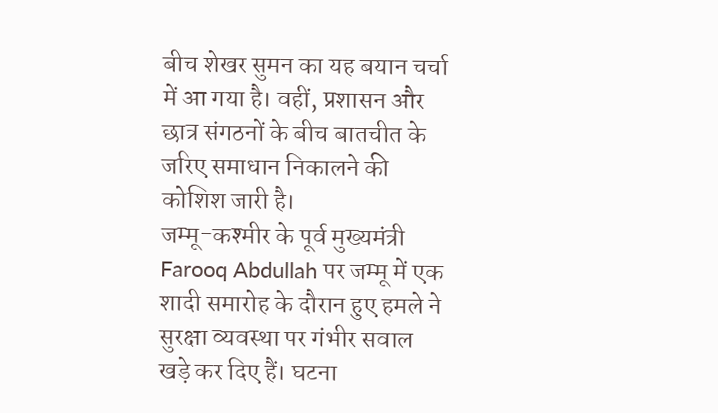बीच शेखर सुमन का यह बयान चर्चा में आ गया है। वहीं, प्रशासन और छात्र संगठनों के बीच बातचीत के जरिए समाधान निकालने की कोशिश जारी है।
जम्मू-कश्मीर के पूर्व मुख्यमंत्री Farooq Abdullah पर जम्मू में एक शादी समारोह के दौरान हुए हमले ने सुरक्षा व्यवस्था पर गंभीर सवाल खड़े कर दिए हैं। घटना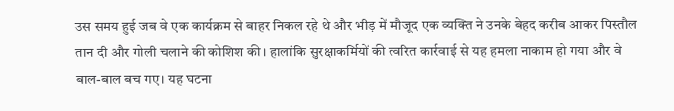उस समय हुई जब वे एक कार्यक्रम से बाहर निकल रहे थे और भीड़ में मौजूद एक व्यक्ति ने उनके बेहद करीब आकर पिस्तौल तान दी और गोली चलाने की कोशिश की। हालांकि सुरक्षाकर्मियों की त्वरित कार्रवाई से यह हमला नाकाम हो गया और वे बाल-बाल बच गए। यह घटना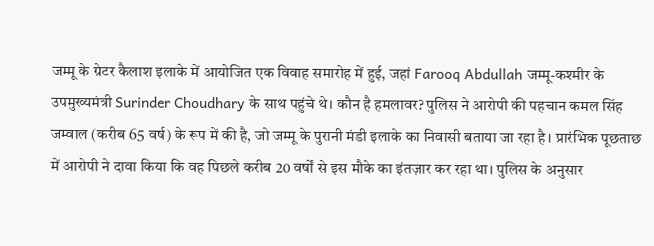जम्मू के ग्रेटर कैलाश इलाके में आयोजित एक विवाह समारोह में हुई, जहां Farooq Abdullah जम्मू-कश्मीर के उपमुख्यमंत्री Surinder Choudhary के साथ पहुंचे थे। कौन है हमलावर? पुलिस ने आरोपी की पहचान कमल सिंह जम्वाल (करीब 65 वर्ष) के रूप में की है, जो जम्मू के पुरानी मंडी इलाके का निवासी बताया जा रहा है। प्रारंभिक पूछताछ में आरोपी ने दावा किया कि वह पिछले करीब 20 वर्षों से इस मौके का इंतज़ार कर रहा था। पुलिस के अनुसार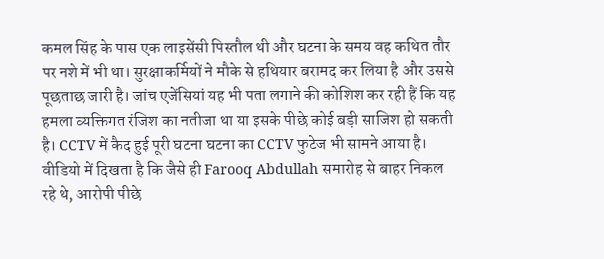कमल सिंह के पास एक लाइसेंसी पिस्तौल थी और घटना के समय वह कथित तौर पर नशे में भी था। सुरक्षाकर्मियों ने मौके से हथियार बरामद कर लिया है और उससे पूछताछ जारी है। जांच एजेंसियां यह भी पता लगाने की कोशिश कर रही हैं कि यह हमला व्यक्तिगत रंजिश का नतीजा था या इसके पीछे कोई बड़ी साजिश हो सकती है। CCTV में कैद हुई पूरी घटना घटना का CCTV फुटेज भी सामने आया है। वीडियो में दिखता है कि जैसे ही Farooq Abdullah समारोह से बाहर निकल रहे थे, आरोपी पीछे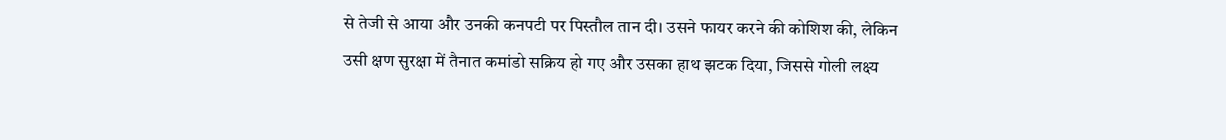से तेजी से आया और उनकी कनपटी पर पिस्तौल तान दी। उसने फायर करने की कोशिश की, लेकिन उसी क्षण सुरक्षा में तैनात कमांडो सक्रिय हो गए और उसका हाथ झटक दिया, जिससे गोली लक्ष्य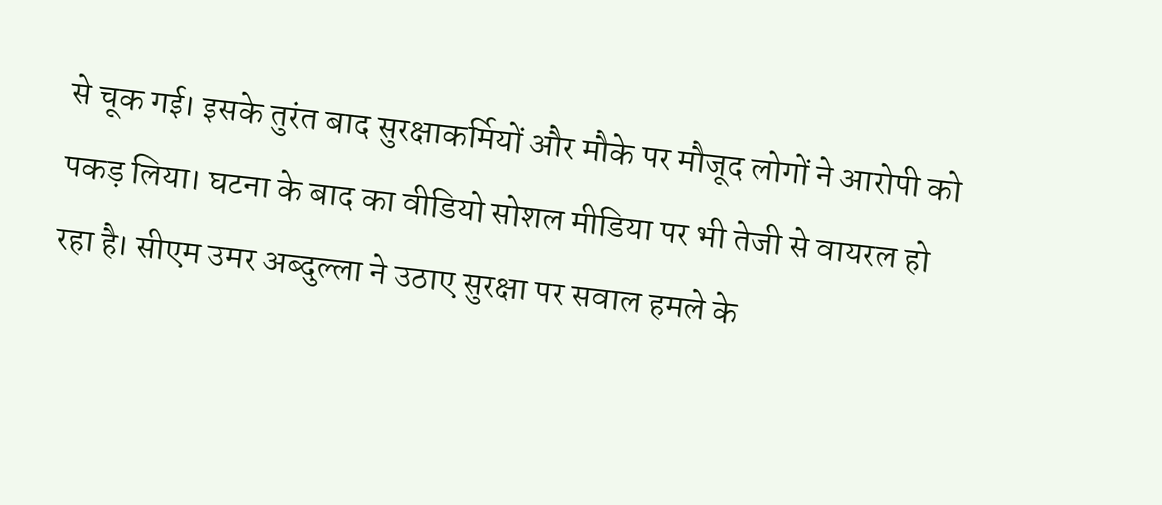से चूक गई। इसके तुरंत बाद सुरक्षाकर्मियों और मौके पर मौजूद लोगों ने आरोपी को पकड़ लिया। घटना के बाद का वीडियो सोशल मीडिया पर भी तेजी से वायरल हो रहा है। सीएम उमर अब्दुल्ला ने उठाए सुरक्षा पर सवाल हमले के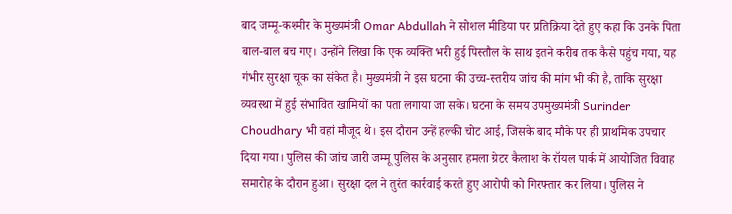बाद जम्मू-कश्मीर के मुख्यमंत्री Omar Abdullah ने सोशल मीडिया पर प्रतिक्रिया देते हुए कहा कि उनके पिता बाल-बाल बच गए। उन्होंने लिखा कि एक व्यक्ति भरी हुई पिस्तौल के साथ इतने करीब तक कैसे पहुंच गया, यह गंभीर सुरक्षा चूक का संकेत है। मुख्यमंत्री ने इस घटना की उच्च-स्तरीय जांच की मांग भी की है, ताकि सुरक्षा व्यवस्था में हुई संभावित खामियों का पता लगाया जा सके। घटना के समय उपमुख्यमंत्री Surinder Choudhary भी वहां मौजूद थे। इस दौरान उन्हें हल्की चोट आई, जिसके बाद मौके पर ही प्राथमिक उपचार दिया गया। पुलिस की जांच जारी जम्मू पुलिस के अनुसार हमला ग्रेटर कैलाश के रॉयल पार्क में आयोजित विवाह समारोह के दौरान हुआ। सुरक्षा दल ने तुरंत कार्रवाई करते हुए आरोपी को गिरफ्तार कर लिया। पुलिस ने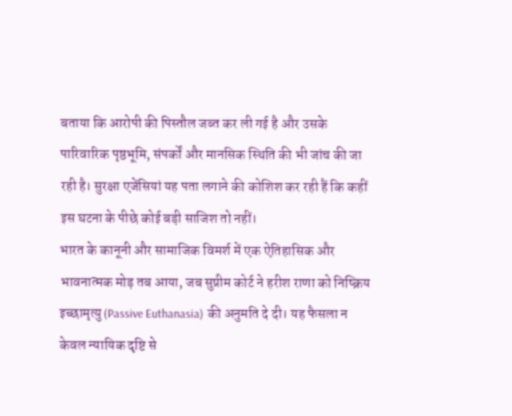बताया कि आरोपी की पिस्तौल जब्त कर ली गई है और उसके पारिवारिक पृष्ठभूमि, संपर्कों और मानसिक स्थिति की भी जांच की जा रही है। सुरक्षा एजेंसियां यह पता लगाने की कोशिश कर रही हैं कि कहीं इस घटना के पीछे कोई बड़ी साजिश तो नहीं।
भारत के कानूनी और सामाजिक विमर्श में एक ऐतिहासिक और भावनात्मक मोड़ तब आया, जब सुप्रीम कोर्ट ने हरीश राणा को निष्क्रिय इच्छामृत्यु (Passive Euthanasia) की अनुमति दे दी। यह फैसला न केवल न्यायिक दृष्टि से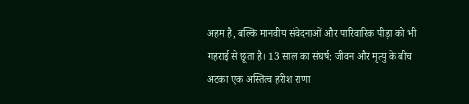अहम है, बल्कि मानवीय संवेदनाओं और पारिवारिक पीड़ा को भी गहराई से छूता है। 13 साल का संघर्ष: जीवन और मृत्यु के बीच अटका एक अस्तित्व हरीश राणा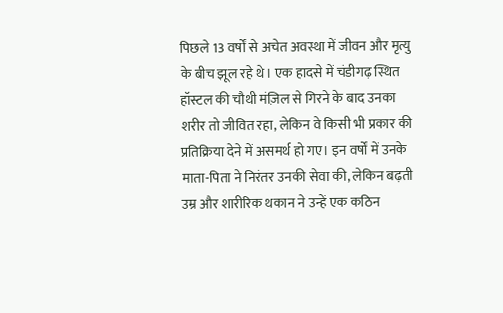पिछले 13 वर्षों से अचेत अवस्था में जीवन और मृत्यु के बीच झूल रहे थे। एक हादसे में चंडीगढ़ स्थित हॉस्टल की चौथी मंज़िल से गिरने के बाद उनका शरीर तो जीवित रहा, लेकिन वे किसी भी प्रकार की प्रतिक्रिया देने में असमर्थ हो गए। इन वर्षों में उनके माता-पिता ने निरंतर उनकी सेवा की, लेकिन बढ़ती उम्र और शारीरिक थकान ने उन्हें एक कठिन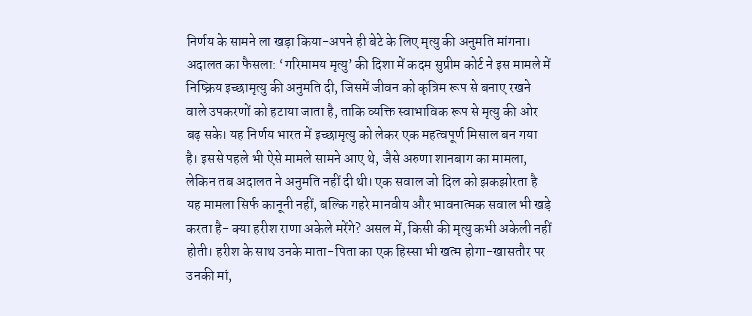निर्णय के सामने ला खड़ा किया-अपने ही बेटे के लिए मृत्यु की अनुमति मांगना। अदालत का फैसला: ‘गरिमामय मृत्यु’ की दिशा में कदम सुप्रीम कोर्ट ने इस मामले में निष्क्रिय इच्छामृत्यु की अनुमति दी, जिसमें जीवन को कृत्रिम रूप से बनाए रखने वाले उपकरणों को हटाया जाता है, ताकि व्यक्ति स्वाभाविक रूप से मृत्यु की ओर बढ़ सके। यह निर्णय भारत में इच्छामृत्यु को लेकर एक महत्वपूर्ण मिसाल बन गया है। इससे पहले भी ऐसे मामले सामने आए थे, जैसे अरुणा शानबाग का मामला, लेकिन तब अदालत ने अनुमति नहीं दी थी। एक सवाल जो दिल को झकझोरता है यह मामला सिर्फ कानूनी नहीं, बल्कि गहरे मानवीय और भावनात्मक सवाल भी खड़े करता है- क्या हरीश राणा अकेले मरेंगे? असल में, किसी की मृत्यु कभी अकेली नहीं होती। हरीश के साथ उनके माता-पिता का एक हिस्सा भी खत्म होगा-खासतौर पर उनकी मां,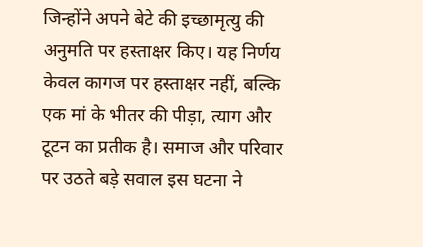जिन्होंने अपने बेटे की इच्छामृत्यु की अनुमति पर हस्ताक्षर किए। यह निर्णय केवल कागज पर हस्ताक्षर नहीं, बल्कि एक मां के भीतर की पीड़ा, त्याग और टूटन का प्रतीक है। समाज और परिवार पर उठते बड़े सवाल इस घटना ने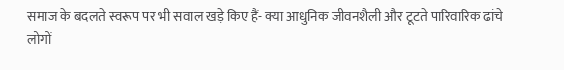समाज के बदलते स्वरूप पर भी सवाल खड़े किए हैं- क्या आधुनिक जीवनशैली और टूटते पारिवारिक ढांचे लोगों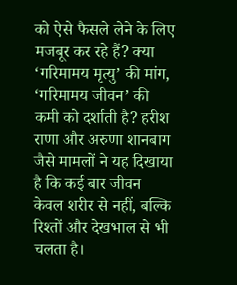को ऐसे फैसले लेने के लिए मजबूर कर रहे हैं? क्या ‘गरिमामय मृत्यु’ की मांग, ‘गरिमामय जीवन’ की कमी को दर्शाती है? हरीश राणा और अरुणा शानबाग जैसे मामलों ने यह दिखाया है कि कई बार जीवन केवल शरीर से नहीं, बल्कि रिश्तों और देखभाल से भी चलता है।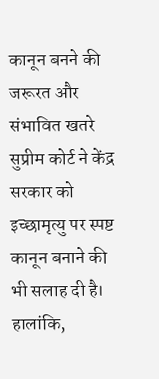कानून बनने की जरूरत और संभावित खतरे सुप्रीम कोर्ट ने केंद्र सरकार को इच्छामृत्यु पर स्पष्ट कानून बनाने की भी सलाह दी है। हालांकि,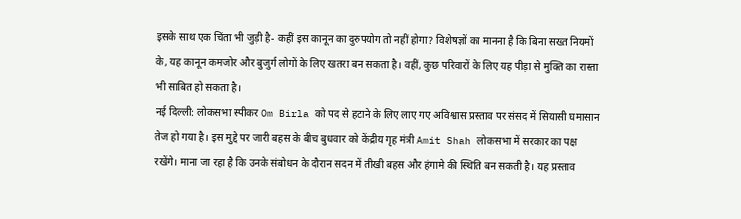इसके साथ एक चिंता भी जुड़ी है- कहीं इस कानून का दुरुपयोग तो नहीं होगा? विशेषज्ञों का मानना है कि बिना सख्त नियमों के, यह कानून कमजोर और बुजुर्ग लोगों के लिए खतरा बन सकता है। वहीं, कुछ परिवारों के लिए यह पीड़ा से मुक्ति का रास्ता भी साबित हो सकता है।
नई दिल्ली: लोकसभा स्पीकर Om Birla को पद से हटाने के लिए लाए गए अविश्वास प्रस्ताव पर संसद में सियासी घमासान तेज हो गया है। इस मुद्दे पर जारी बहस के बीच बुधवार को केंद्रीय गृह मंत्री Amit Shah लोकसभा में सरकार का पक्ष रखेंगे। माना जा रहा है कि उनके संबोधन के दौरान सदन में तीखी बहस और हंगामे की स्थिति बन सकती है। यह प्रस्ताव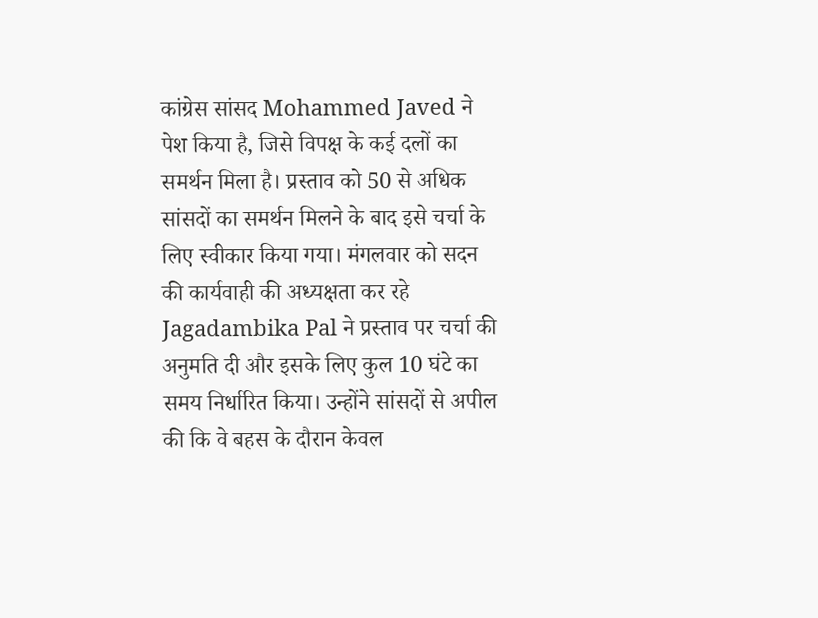कांग्रेस सांसद Mohammed Javed ने पेश किया है, जिसे विपक्ष के कई दलों का समर्थन मिला है। प्रस्ताव को 50 से अधिक सांसदों का समर्थन मिलने के बाद इसे चर्चा के लिए स्वीकार किया गया। मंगलवार को सदन की कार्यवाही की अध्यक्षता कर रहे Jagadambika Pal ने प्रस्ताव पर चर्चा की अनुमति दी और इसके लिए कुल 10 घंटे का समय निर्धारित किया। उन्होंने सांसदों से अपील की कि वे बहस के दौरान केवल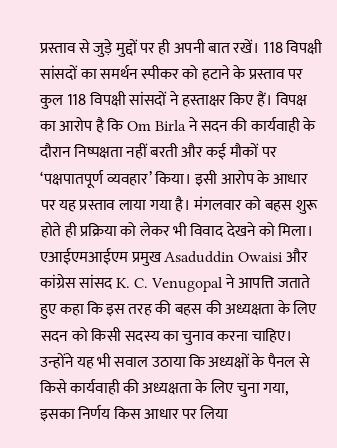प्रस्ताव से जुड़े मुद्दों पर ही अपनी बात रखें। 118 विपक्षी सांसदों का समर्थन स्पीकर को हटाने के प्रस्ताव पर कुल 118 विपक्षी सांसदों ने हस्ताक्षर किए हैं। विपक्ष का आरोप है कि Om Birla ने सदन की कार्यवाही के दौरान निष्पक्षता नहीं बरती और कई मौकों पर ‘पक्षपातपूर्ण व्यवहार’ किया। इसी आरोप के आधार पर यह प्रस्ताव लाया गया है। मंगलवार को बहस शुरू होते ही प्रक्रिया को लेकर भी विवाद देखने को मिला। एआईएमआईएम प्रमुख Asaduddin Owaisi और कांग्रेस सांसद K. C. Venugopal ने आपत्ति जताते हुए कहा कि इस तरह की बहस की अध्यक्षता के लिए सदन को किसी सदस्य का चुनाव करना चाहिए। उन्होंने यह भी सवाल उठाया कि अध्यक्षों के पैनल से किसे कार्यवाही की अध्यक्षता के लिए चुना गया, इसका निर्णय किस आधार पर लिया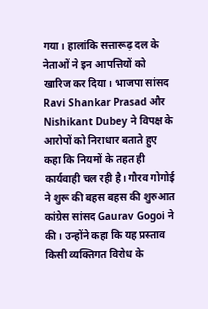गया। हालांकि सत्तारूढ़ दल के नेताओं ने इन आपत्तियों को खारिज कर दिया। भाजपा सांसद Ravi Shankar Prasad और Nishikant Dubey ने विपक्ष के आरोपों को निराधार बताते हुए कहा कि नियमों के तहत ही कार्यवाही चल रही है। गौरव गोगोई ने शुरू की बहस बहस की शुरुआत कांग्रेस सांसद Gaurav Gogoi ने की। उन्होंने कहा कि यह प्रस्ताव किसी व्यक्तिगत विरोध के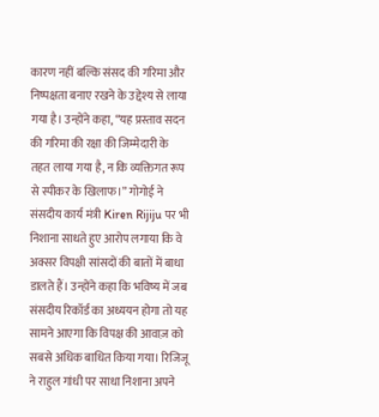कारण नहीं बल्कि संसद की गरिमा और निष्पक्षता बनाए रखने के उद्देश्य से लाया गया है। उन्होंने कहा, “यह प्रस्ताव सदन की गरिमा की रक्षा की जिम्मेदारी के तहत लाया गया है, न कि व्यक्तिगत रूप से स्पीकर के खिलाफ।” गोगोई ने संसदीय कार्य मंत्री Kiren Rijiju पर भी निशाना साधते हुए आरोप लगाया कि वे अक्सर विपक्षी सांसदों की बातों में बाधा डालते हैं। उन्होंने कहा कि भविष्य में जब संसदीय रिकॉर्ड का अध्ययन होगा तो यह सामने आएगा कि विपक्ष की आवाज़ को सबसे अधिक बाधित किया गया। रिजिजू ने राहुल गांधी पर साधा निशाना अपने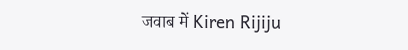जवाब में Kiren Rijiju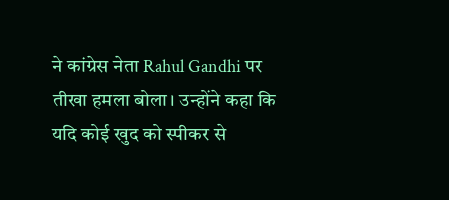ने कांग्रेस नेता Rahul Gandhi पर तीखा हमला बोला। उन्होंने कहा कि यदि कोई खुद को स्पीकर से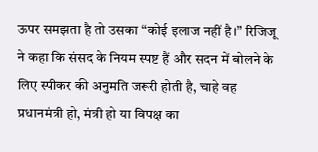ऊपर समझता है तो उसका “कोई इलाज नहीं है।” रिजिजू ने कहा कि संसद के नियम स्पष्ट हैं और सदन में बोलने के लिए स्पीकर की अनुमति जरूरी होती है, चाहे वह प्रधानमंत्री हो, मंत्री हो या विपक्ष का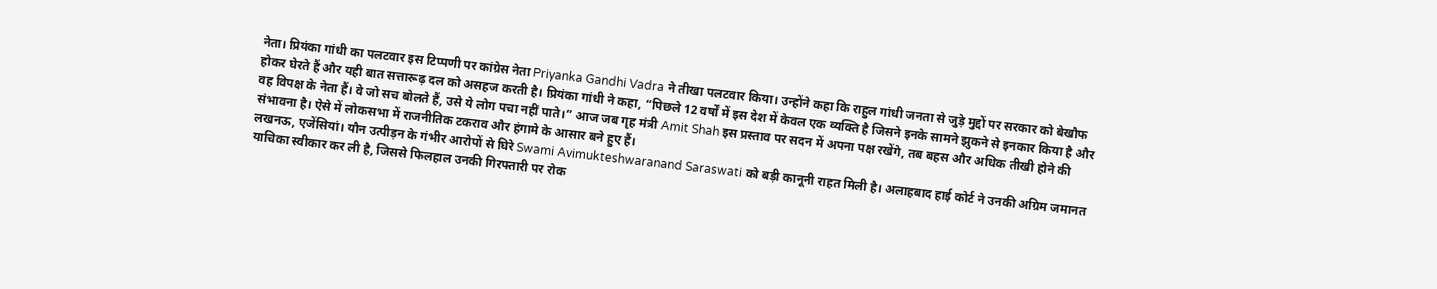नेता। प्रियंका गांधी का पलटवार इस टिप्पणी पर कांग्रेस नेता Priyanka Gandhi Vadra ने तीखा पलटवार किया। उन्होंने कहा कि राहुल गांधी जनता से जुड़े मुद्दों पर सरकार को बेखौफ होकर घेरते हैं और यही बात सत्तारूढ़ दल को असहज करती है। प्रियंका गांधी ने कहा, “पिछले 12 वर्षों में इस देश में केवल एक व्यक्ति है जिसने इनके सामने झुकने से इनकार किया है और वह विपक्ष के नेता हैं। वे जो सच बोलते हैं, उसे ये लोग पचा नहीं पाते।” आज जब गृह मंत्री Amit Shah इस प्रस्ताव पर सदन में अपना पक्ष रखेंगे, तब बहस और अधिक तीखी होने की संभावना है। ऐसे में लोकसभा में राजनीतिक टकराव और हंगामे के आसार बने हुए हैं।
लखनऊ, एजेंसियां। यौन उत्पीड़न के गंभीर आरोपों से घिरे Swami Avimukteshwaranand Saraswati को बड़ी कानूनी राहत मिली है। अलाहबाद हाई कोर्ट ने उनकी अग्रिम जमानत याचिका स्वीकार कर ली है, जिससे फिलहाल उनकी गिरफ्तारी पर रोक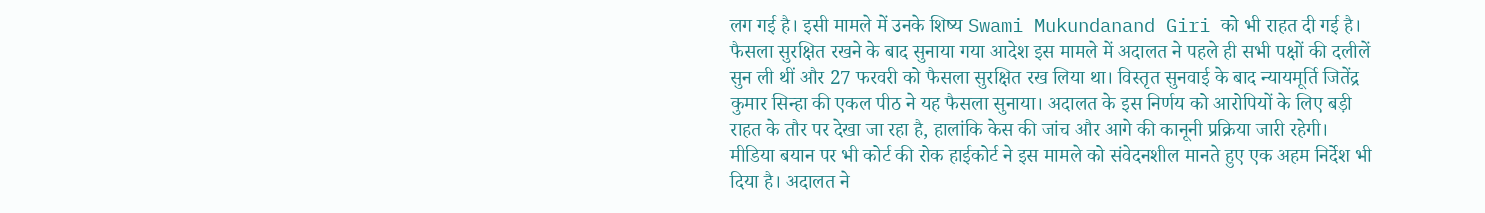लग गई है। इसी मामले में उनके शिष्य Swami Mukundanand Giri को भी राहत दी गई है। फैसला सुरक्षित रखने के बाद सुनाया गया आदेश इस मामले में अदालत ने पहले ही सभी पक्षों की दलीलें सुन ली थीं और 27 फरवरी को फैसला सुरक्षित रख लिया था। विस्तृत सुनवाई के बाद न्यायमूर्ति जितेंद्र कुमार सिन्हा की एकल पीठ ने यह फैसला सुनाया। अदालत के इस निर्णय को आरोपियों के लिए बड़ी राहत के तौर पर देखा जा रहा है, हालांकि केस की जांच और आगे की कानूनी प्रक्रिया जारी रहेगी। मीडिया बयान पर भी कोर्ट की रोक हाईकोर्ट ने इस मामले को संवेदनशील मानते हुए एक अहम निर्देश भी दिया है। अदालत ने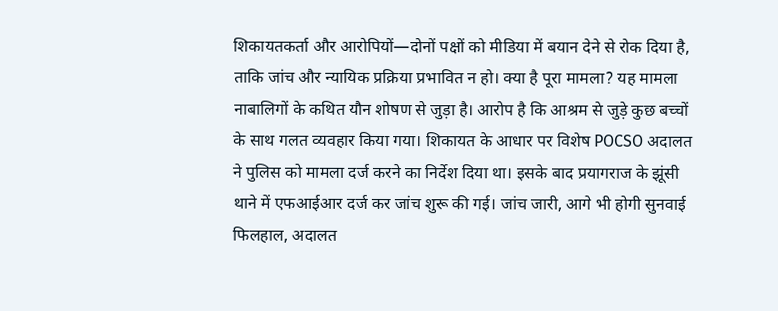शिकायतकर्ता और आरोपियों—दोनों पक्षों को मीडिया में बयान देने से रोक दिया है, ताकि जांच और न्यायिक प्रक्रिया प्रभावित न हो। क्या है पूरा मामला? यह मामला नाबालिगों के कथित यौन शोषण से जुड़ा है। आरोप है कि आश्रम से जुड़े कुछ बच्चों के साथ गलत व्यवहार किया गया। शिकायत के आधार पर विशेष POCSO अदालत ने पुलिस को मामला दर्ज करने का निर्देश दिया था। इसके बाद प्रयागराज के झूंसी थाने में एफआईआर दर्ज कर जांच शुरू की गई। जांच जारी, आगे भी होगी सुनवाई फिलहाल, अदालत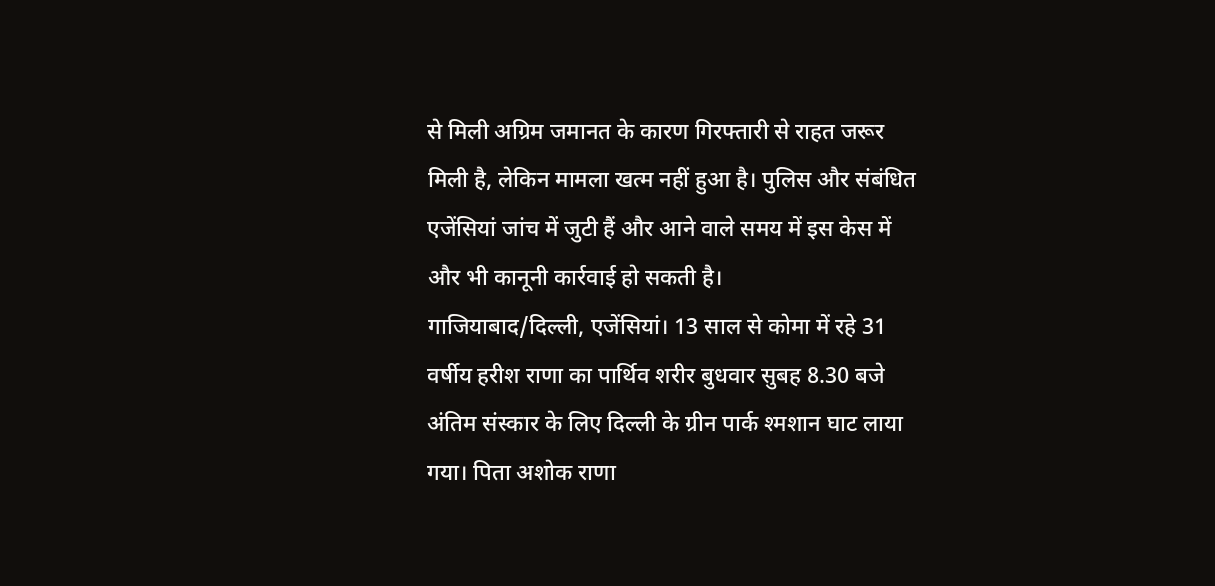से मिली अग्रिम जमानत के कारण गिरफ्तारी से राहत जरूर मिली है, लेकिन मामला खत्म नहीं हुआ है। पुलिस और संबंधित एजेंसियां जांच में जुटी हैं और आने वाले समय में इस केस में और भी कानूनी कार्रवाई हो सकती है।
गाजियाबाद/दिल्ली, एजेंसियां। 13 साल से कोमा में रहे 31 वर्षीय हरीश राणा का पार्थिव शरीर बुधवार सुबह 8.30 बजे अंतिम संस्कार के लिए दिल्ली के ग्रीन पार्क श्मशान घाट लाया गया। पिता अशोक राणा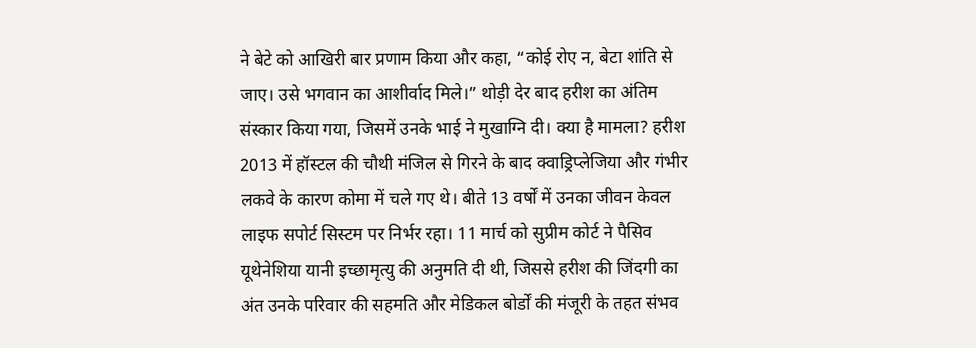ने बेटे को आखिरी बार प्रणाम किया और कहा, “कोई रोए न, बेटा शांति से जाए। उसे भगवान का आशीर्वाद मिले।” थोड़ी देर बाद हरीश का अंतिम संस्कार किया गया, जिसमें उनके भाई ने मुखाग्नि दी। क्या है मामला? हरीश 2013 में हॉस्टल की चौथी मंजिल से गिरने के बाद क्वाड्रिप्लेजिया और गंभीर लकवे के कारण कोमा में चले गए थे। बीते 13 वर्षों में उनका जीवन केवल लाइफ सपोर्ट सिस्टम पर निर्भर रहा। 11 मार्च को सुप्रीम कोर्ट ने पैसिव यूथेनेशिया यानी इच्छामृत्यु की अनुमति दी थी, जिससे हरीश की जिंदगी का अंत उनके परिवार की सहमति और मेडिकल बोर्डों की मंजूरी के तहत संभव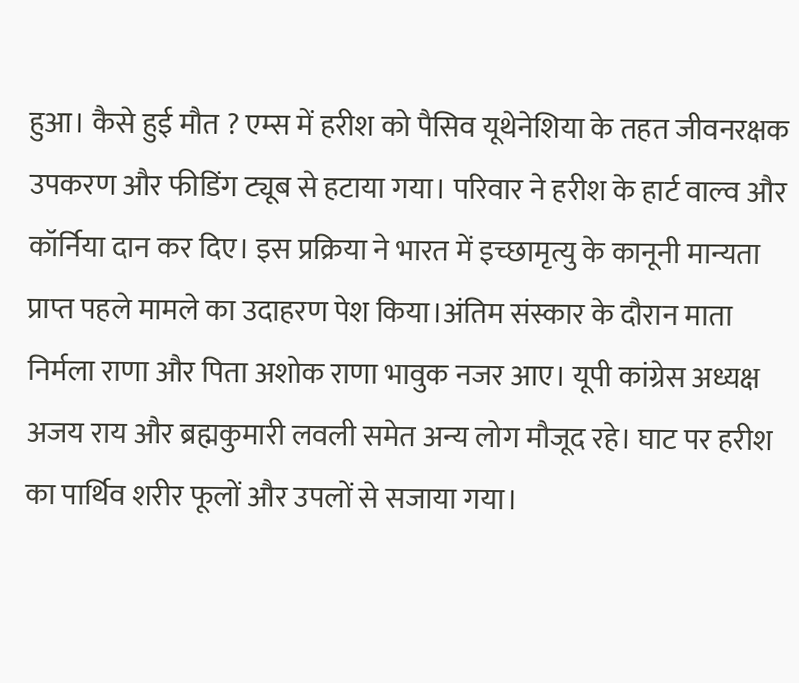हुआ। कैसे हुई मौत ? एम्स में हरीश को पैसिव यूथेनेशिया के तहत जीवनरक्षक उपकरण और फीडिंग ट्यूब से हटाया गया। परिवार ने हरीश के हार्ट वाल्व और कॉर्निया दान कर दिए। इस प्रक्रिया ने भारत में इच्छामृत्यु के कानूनी मान्यता प्राप्त पहले मामले का उदाहरण पेश किया।अंतिम संस्कार के दौरान माता निर्मला राणा और पिता अशोक राणा भावुक नजर आए। यूपी कांग्रेस अध्यक्ष अजय राय और ब्रह्मकुमारी लवली समेत अन्य लोग मौजूद रहे। घाट पर हरीश का पार्थिव शरीर फूलों और उपलों से सजाया गया।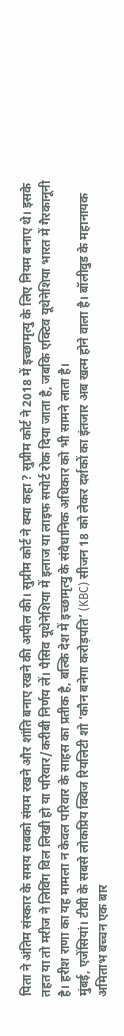पिता ने अंतिम संस्कार के समय सबको संयम रखने और शांति बनाए रखने की अपील की। सुप्रीम कोर्ट ने क्या कहा ? सुप्रीम कोर्ट ने 2018 में इच्छामृत्यु के लिए नियम बनाए थे। इसके तहत या तो मरीज ने लिविंग विल लिखी हो या परिवार/करीबी निर्णय लें। पैसिव यूथेनेशिया में इलाज या लाइफ सपोर्ट रोक दिया जाता है, जबकि एक्टिव यूथेनेशिया भारत में गैरकानूनी है। हरीश राणा का यह मामला न केवल परिवार के साहस का प्रतीक है, बल्कि देश में इच्छामृत्यु के संवैधानिक अधिकार को भी सामने लाता है।
मुंबई, एजेंसियां। टीवी के सबसे लोकप्रिय क्विज रियलिटी शो ‘कौन बनेगा करोड़पति’ (KBC) सीजन 18 को लेकर दर्शकों का इंतजार अब खत्म होने वाला है। बॉलीवुड के महानायक अमिताभ बच्चन एक बार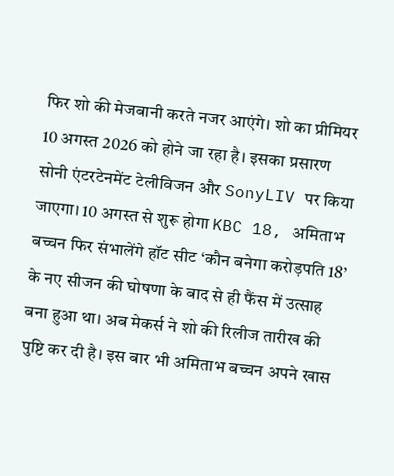फिर शो की मेजबानी करते नजर आएंगे। शो का प्रीमियर 10 अगस्त 2026 को होने जा रहा है। इसका प्रसारण सोनी एंटरटेनमेंट टेलीविजन और SonyLIV पर किया जाएगा। 10 अगस्त से शुरू होगा KBC 18, अमिताभ बच्चन फिर संभालेंगे हॉट सीट ‘कौन बनेगा करोड़पति 18’ के नए सीजन की घोषणा के बाद से ही फैंस में उत्साह बना हुआ था। अब मेकर्स ने शो की रिलीज तारीख की पुष्टि कर दी है। इस बार भी अमिताभ बच्चन अपने खास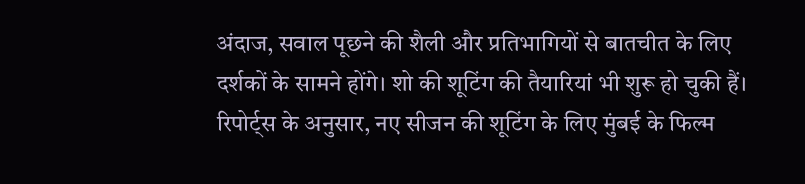अंदाज, सवाल पूछने की शैली और प्रतिभागियों से बातचीत के लिए दर्शकों के सामने होंगे। शो की शूटिंग की तैयारियां भी शुरू हो चुकी हैं। रिपोर्ट्स के अनुसार, नए सीजन की शूटिंग के लिए मुंबई के फिल्म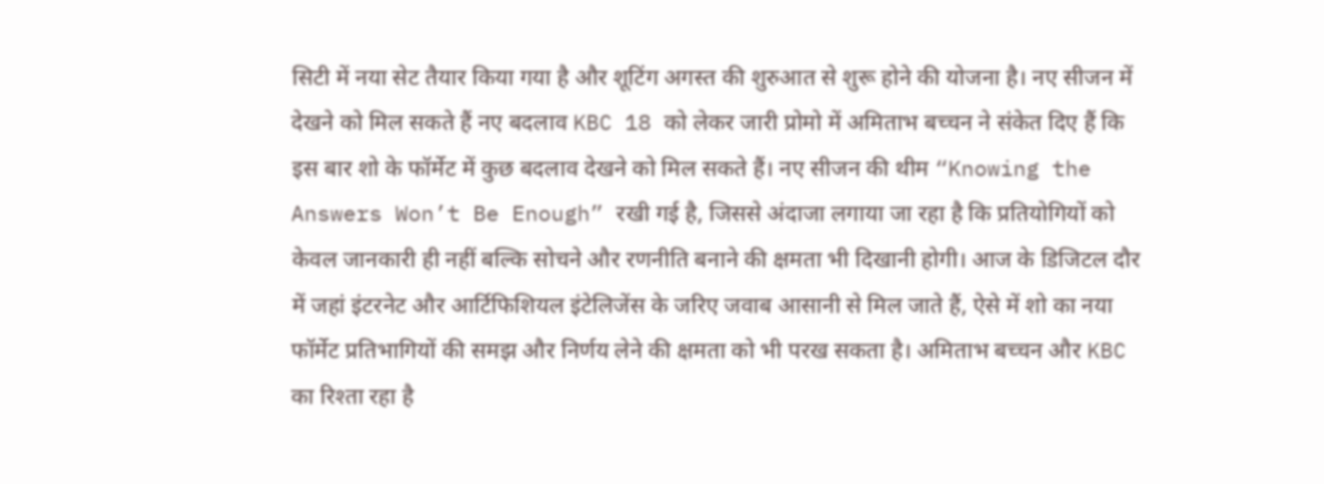सिटी में नया सेट तैयार किया गया है और शूटिंग अगस्त की शुरुआत से शुरू होने की योजना है। नए सीजन में देखने को मिल सकते हैं नए बदलाव KBC 18 को लेकर जारी प्रोमो में अमिताभ बच्चन ने संकेत दिए हैं कि इस बार शो के फॉर्मेट में कुछ बदलाव देखने को मिल सकते हैं। नए सीजन की थीम “Knowing the Answers Won’t Be Enough” रखी गई है, जिससे अंदाजा लगाया जा रहा है कि प्रतियोगियों को केवल जानकारी ही नहीं बल्कि सोचने और रणनीति बनाने की क्षमता भी दिखानी होगी। आज के डिजिटल दौर में जहां इंटरनेट और आर्टिफिशियल इंटेलिजेंस के जरिए जवाब आसानी से मिल जाते हैं, ऐसे में शो का नया फॉर्मेट प्रतिभागियों की समझ और निर्णय लेने की क्षमता को भी परख सकता है। अमिताभ बच्चन और KBC का रिश्ता रहा है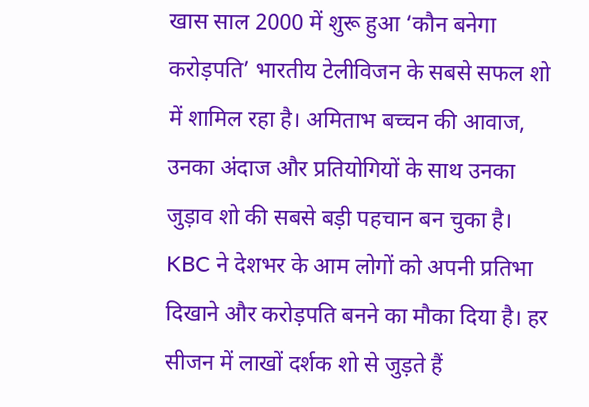खास साल 2000 में शुरू हुआ ‘कौन बनेगा करोड़पति’ भारतीय टेलीविजन के सबसे सफल शो में शामिल रहा है। अमिताभ बच्चन की आवाज, उनका अंदाज और प्रतियोगियों के साथ उनका जुड़ाव शो की सबसे बड़ी पहचान बन चुका है। KBC ने देशभर के आम लोगों को अपनी प्रतिभा दिखाने और करोड़पति बनने का मौका दिया है। हर सीजन में लाखों दर्शक शो से जुड़ते हैं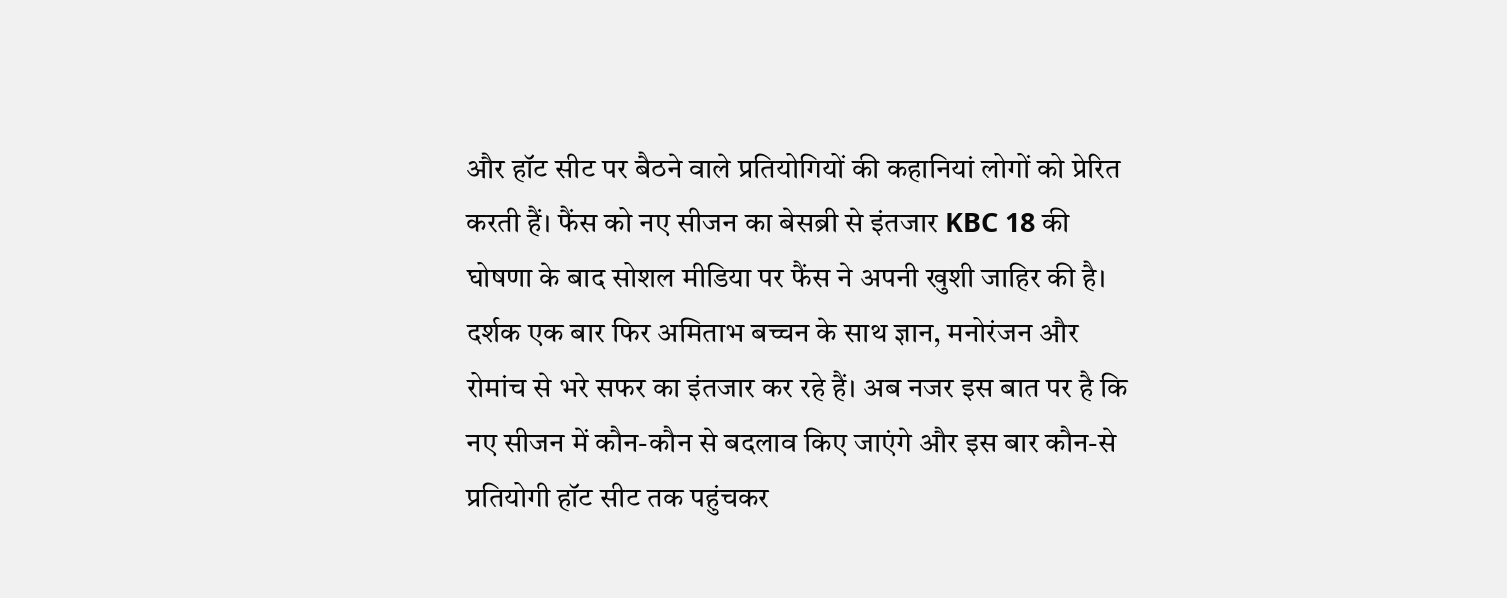और हॉट सीट पर बैठने वाले प्रतियोगियों की कहानियां लोगों को प्रेरित करती हैं। फैंस को नए सीजन का बेसब्री से इंतजार KBC 18 की घोषणा के बाद सोशल मीडिया पर फैंस ने अपनी खुशी जाहिर की है। दर्शक एक बार फिर अमिताभ बच्चन के साथ ज्ञान, मनोरंजन और रोमांच से भरे सफर का इंतजार कर रहे हैं। अब नजर इस बात पर है कि नए सीजन में कौन-कौन से बदलाव किए जाएंगे और इस बार कौन-से प्रतियोगी हॉट सीट तक पहुंचकर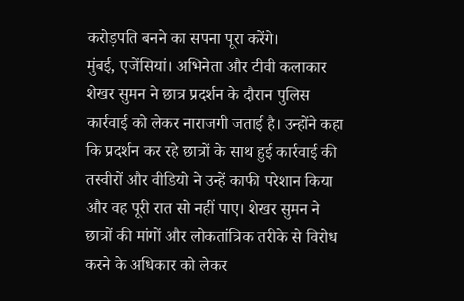करोड़पति बनने का सपना पूरा करेंगे।
मुंबई, एजेंसियां। अभिनेता और टीवी कलाकार शेखर सुमन ने छात्र प्रदर्शन के दौरान पुलिस कार्रवाई को लेकर नाराजगी जताई है। उन्होंने कहा कि प्रदर्शन कर रहे छात्रों के साथ हुई कार्रवाई की तस्वीरों और वीडियो ने उन्हें काफी परेशान किया और वह पूरी रात सो नहीं पाए। शेखर सुमन ने छात्रों की मांगों और लोकतांत्रिक तरीके से विरोध करने के अधिकार को लेकर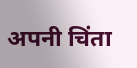अपनी चिंता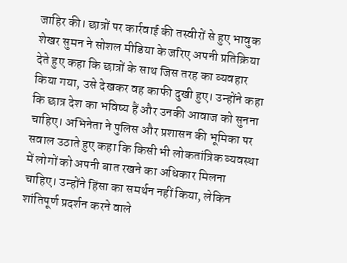जाहिर की। छात्रों पर कार्रवाई की तस्वीरों से हुए भावुक शेखर सुमन ने सोशल मीडिया के जरिए अपनी प्रतिक्रिया देते हुए कहा कि छात्रों के साथ जिस तरह का व्यवहार किया गया, उसे देखकर वह काफी दुखी हुए। उन्होंने कहा कि छात्र देश का भविष्य हैं और उनकी आवाज को सुनना चाहिए। अभिनेता ने पुलिस और प्रशासन की भूमिका पर सवाल उठाते हुए कहा कि किसी भी लोकतांत्रिक व्यवस्था में लोगों को अपनी बात रखने का अधिकार मिलना चाहिए। उन्होंने हिंसा का समर्थन नहीं किया, लेकिन शांतिपूर्ण प्रदर्शन करने वाले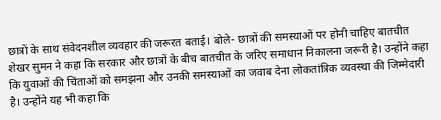छात्रों के साथ संवेदनशील व्यवहार की जरूरत बताई। बोले- छात्रों की समस्याओं पर होनी चाहिए बातचीत शेखर सुमन ने कहा कि सरकार और छात्रों के बीच बातचीत के जरिए समाधान निकालना जरूरी है। उन्होंने कहा कि युवाओं की चिंताओं को समझना और उनकी समस्याओं का जवाब देना लोकतांत्रिक व्यवस्था की जिम्मेदारी है। उन्होंने यह भी कहा कि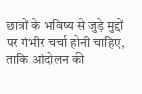छात्रों के भविष्य से जुड़े मुद्दों पर गंभीर चर्चा होनी चाहिए, ताकि आंदोलन की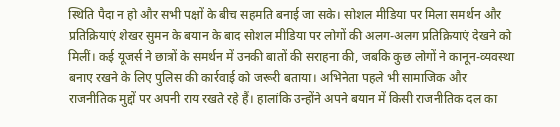स्थिति पैदा न हो और सभी पक्षों के बीच सहमति बनाई जा सके। सोशल मीडिया पर मिला समर्थन और प्रतिक्रियाएं शेखर सुमन के बयान के बाद सोशल मीडिया पर लोगों की अलग-अलग प्रतिक्रियाएं देखने को मिलीं। कई यूजर्स ने छात्रों के समर्थन में उनकी बातों की सराहना की, जबकि कुछ लोगों ने कानून-व्यवस्था बनाए रखने के लिए पुलिस की कार्रवाई को जरूरी बताया। अभिनेता पहले भी सामाजिक और राजनीतिक मुद्दों पर अपनी राय रखते रहे हैं। हालांकि उन्होंने अपने बयान में किसी राजनीतिक दल का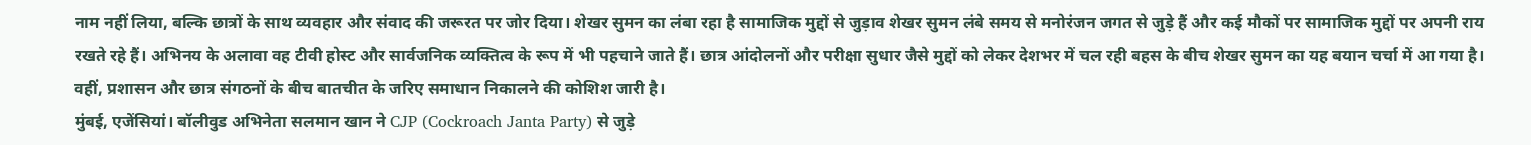नाम नहीं लिया, बल्कि छात्रों के साथ व्यवहार और संवाद की जरूरत पर जोर दिया। शेखर सुमन का लंबा रहा है सामाजिक मुद्दों से जुड़ाव शेखर सुमन लंबे समय से मनोरंजन जगत से जुड़े हैं और कई मौकों पर सामाजिक मुद्दों पर अपनी राय रखते रहे हैं। अभिनय के अलावा वह टीवी होस्ट और सार्वजनिक व्यक्तित्व के रूप में भी पहचाने जाते हैं। छात्र आंदोलनों और परीक्षा सुधार जैसे मुद्दों को लेकर देशभर में चल रही बहस के बीच शेखर सुमन का यह बयान चर्चा में आ गया है। वहीं, प्रशासन और छात्र संगठनों के बीच बातचीत के जरिए समाधान निकालने की कोशिश जारी है।
मुंबई, एजेंसियां। बॉलीवुड अभिनेता सलमान खान ने CJP (Cockroach Janta Party) से जुड़े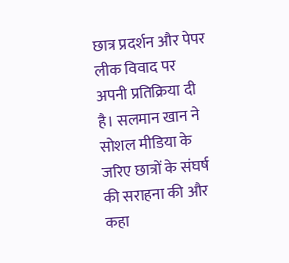छात्र प्रदर्शन और पेपर लीक विवाद पर अपनी प्रतिक्रिया दी है। सलमान खान ने सोशल मीडिया के जरिए छात्रों के संघर्ष की सराहना की और कहा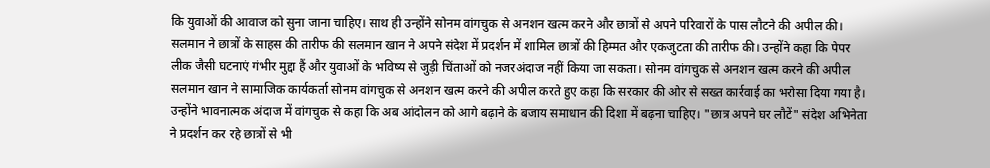कि युवाओं की आवाज को सुना जाना चाहिए। साथ ही उन्होंने सोनम वांगचुक से अनशन खत्म करने और छात्रों से अपने परिवारों के पास लौटने की अपील की। सलमान ने छात्रों के साहस की तारीफ की सलमान खान ने अपने संदेश में प्रदर्शन में शामिल छात्रों की हिम्मत और एकजुटता की तारीफ की। उन्होंने कहा कि पेपर लीक जैसी घटनाएं गंभीर मुद्दा हैं और युवाओं के भविष्य से जुड़ी चिंताओं को नजरअंदाज नहीं किया जा सकता। सोनम वांगचुक से अनशन खत्म करने की अपील सलमान खान ने सामाजिक कार्यकर्ता सोनम वांगचुक से अनशन खत्म करने की अपील करते हुए कहा कि सरकार की ओर से सख्त कार्रवाई का भरोसा दिया गया है। उन्होंने भावनात्मक अंदाज में वांगचुक से कहा कि अब आंदोलन को आगे बढ़ाने के बजाय समाधान की दिशा में बढ़ना चाहिए। "छात्र अपने घर लौटें" संदेश अभिनेता ने प्रदर्शन कर रहे छात्रों से भी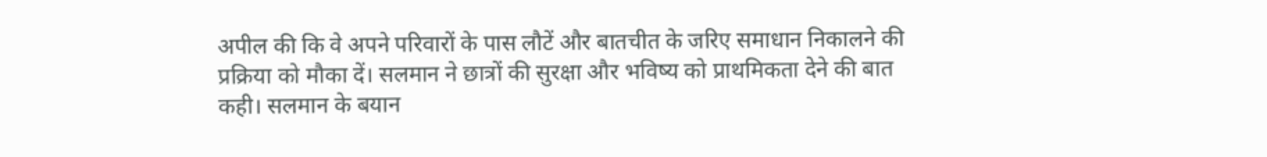अपील की कि वे अपने परिवारों के पास लौटें और बातचीत के जरिए समाधान निकालने की प्रक्रिया को मौका दें। सलमान ने छात्रों की सुरक्षा और भविष्य को प्राथमिकता देने की बात कही। सलमान के बयान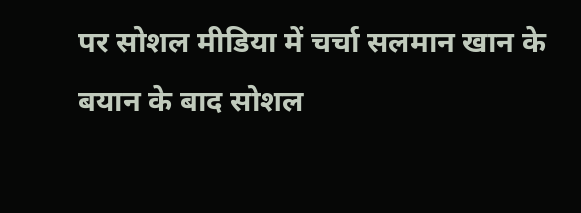पर सोशल मीडिया में चर्चा सलमान खान के बयान के बाद सोशल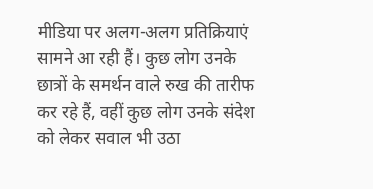मीडिया पर अलग-अलग प्रतिक्रियाएं सामने आ रही हैं। कुछ लोग उनके छात्रों के समर्थन वाले रुख की तारीफ कर रहे हैं, वहीं कुछ लोग उनके संदेश को लेकर सवाल भी उठा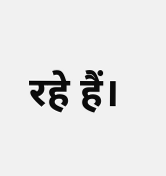रहे हैं।